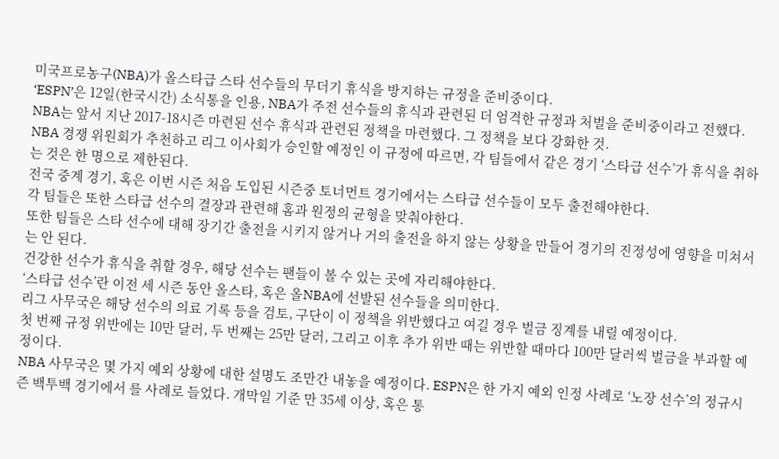미국프로농구(NBA)가 올스타급 스타 선수들의 무더기 휴식을 방지하는 규정을 준비중이다.
‘ESPN’은 12일(한국시간) 소식통을 인용, NBA가 주전 선수들의 휴식과 관련된 더 엄격한 규정과 처벌을 준비중이라고 전했다.
NBA는 앞서 지난 2017-18시즌 마련된 선수 휴식과 관련된 정책을 마련했다. 그 정책을 보다 강화한 것.
NBA 경쟁 위원회가 추천하고 리그 이사회가 승인할 예정인 이 규정에 따르면, 각 팀들에서 같은 경기 ‘스타급 선수’가 휴식을 취하는 것은 한 명으로 제한된다.
전국 중계 경기, 혹은 이번 시즌 처음 도입된 시즌중 토너먼트 경기에서는 스타급 선수들이 모두 출전해야한다.
각 팀들은 또한 스타급 선수의 결장과 관련해 홈과 원정의 균형을 맞춰야한다.
또한 팀들은 스타 선수에 대해 장기간 출전을 시키지 않거나 거의 출전을 하지 않는 상황을 만들어 경기의 진정성에 영향을 미쳐서는 안 된다.
건강한 선수가 휴식을 취할 경우, 해당 선수는 팬들이 볼 수 있는 곳에 자리해야한다.
‘스타급 선수’란 이전 세 시즌 동안 올스타, 혹은 올NBA에 선발된 선수들을 의미한다.
리그 사무국은 해당 선수의 의료 기록 등을 검토, 구단이 이 정책을 위반했다고 여길 경우 벌금 징계를 내릴 예정이다.
첫 번째 규정 위반에는 10만 달러, 두 번째는 25만 달러, 그리고 이후 추가 위반 때는 위반할 때마다 100만 달러씩 벌금을 부과할 예정이다.
NBA 사무국은 몇 가지 예외 상황에 대한 설명도 조만간 내놓을 예정이다. ESPN은 한 가지 예외 인정 사례로 ‘노장 선수’의 정규시즌 백투백 경기에서 를 사례로 들었다. 개막일 기준 만 35세 이상, 혹은 통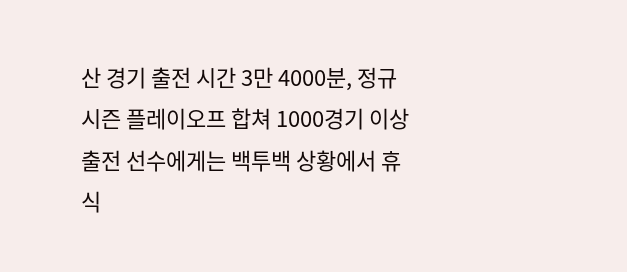산 경기 출전 시간 3만 4000분, 정규시즌 플레이오프 합쳐 1000경기 이상 출전 선수에게는 백투백 상황에서 휴식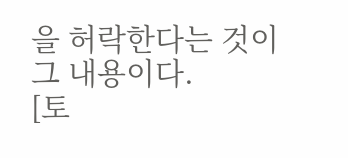을 허락한다는 것이 그 내용이다.
[토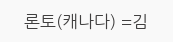론토(캐나다) =김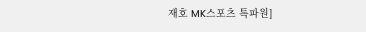재호 MK스포츠 특파원]